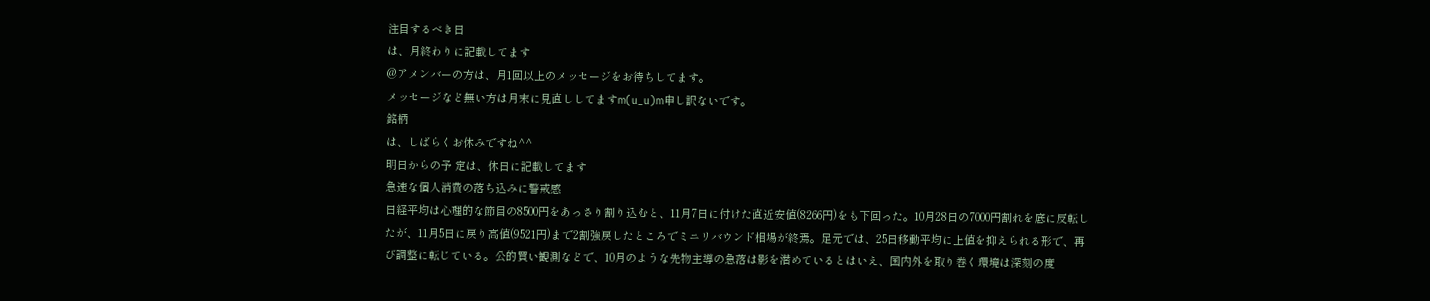注目するべき日
は、月終わりに記載してます
@アメンバーの方は、月1回以上のメッセージをお待ちしてます。
メッセージなど無い方は月末に見直ししてますm(u_u)m申し訳ないです。
銘柄
は、しばらくお休みですね^^
明日からの予 定は、休日に記載してます
急速な個人消費の落ち込みに警戒感
日経平均は心理的な節目の8500円をあっさり割り込むと、11月7日に付けた直近安値(8266円)をも下回った。10月28日の7000円割れを底に反転したが、11月5日に戻り高値(9521円)まで2割強戻したところでミニリバウンド相場が終焉。足元では、25日移動平均に上値を抑えられる形で、再び調整に転じている。公的買い観測などで、10月のような先物主導の急落は影を潜めているとはいえ、国内外を取り巻く環境は深刻の度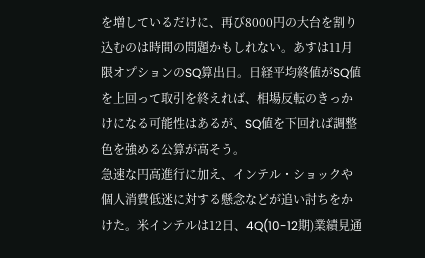を増しているだけに、再び8000円の大台を割り込むのは時間の問題かもしれない。あすは11月限オプションのSQ算出日。日経平均終値がSQ値を上回って取引を終えれば、相場反転のきっかけになる可能性はあるが、SQ値を下回れば調整色を強める公算が高そう。
急速な円高進行に加え、インテル・ショックや個人消費低迷に対する懸念などが追い討ちをかけた。米インテルは12日、4Q(10-12期)業績見通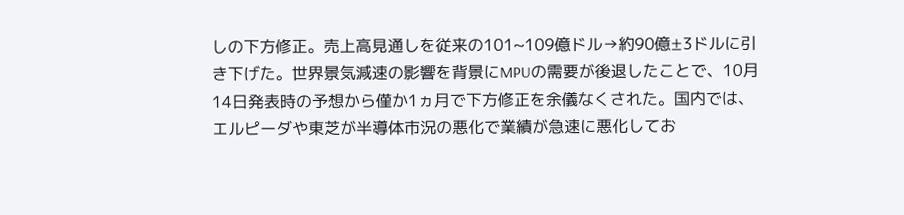しの下方修正。売上高見通しを従来の101~109億ドル→約90億±3ドルに引き下げた。世界景気減速の影響を背景にMPUの需要が後退したことで、10月14日発表時の予想から僅か1ヵ月で下方修正を余儀なくされた。国内では、エルピーダや東芝が半導体市況の悪化で業績が急速に悪化してお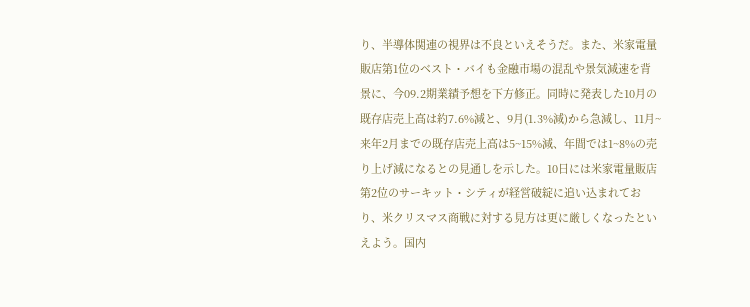り、半導体関連の視界は不良といえそうだ。また、米家電量販店第1位のベスト・バイも金融市場の混乱や景気減速を背景に、今09.2期業績予想を下方修正。同時に発表した10月の既存店売上高は約7.6%減と、9月(1.3%減)から急減し、11月~来年2月までの既存店売上高は5~15%減、年間では1~8%の売り上げ減になるとの見通しを示した。10日には米家電量販店第2位のサーキット・シティが経営破綻に追い込まれており、米クリスマス商戦に対する見方は更に厳しくなったといえよう。国内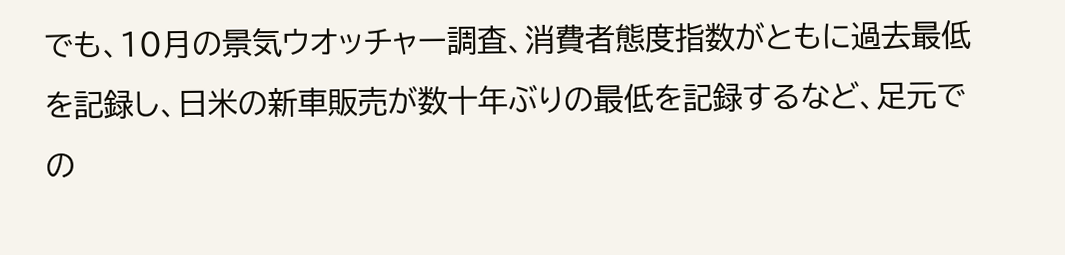でも、10月の景気ウオッチャー調査、消費者態度指数がともに過去最低を記録し、日米の新車販売が数十年ぶりの最低を記録するなど、足元での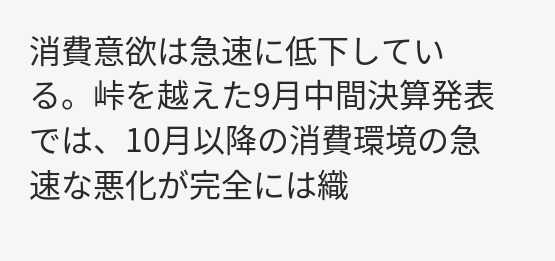消費意欲は急速に低下している。峠を越えた9月中間決算発表では、10月以降の消費環境の急速な悪化が完全には織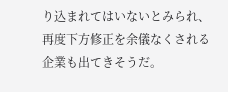り込まれてはいないとみられ、再度下方修正を余儀なくされる企業も出てきそうだ。